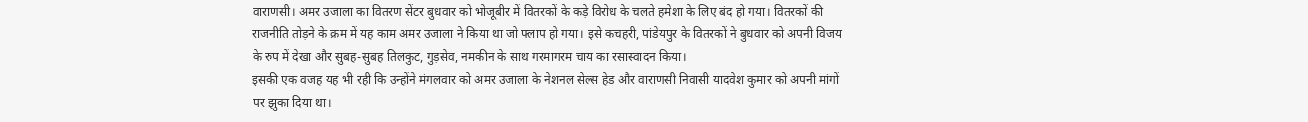वाराणसी। अमर उजाला का वितरण सेंटर बुधवार को भोजूबीर में वितरकों के कड़े विरोध के चलते हमेशा के लिए बंद हो गया। वितरकों की राजनीति तोड़ने के क्रम में यह काम अमर उजाला ने किया था जो फ्लाप हो गया। इसे कचहरी, पांडेयपुर के वितरकों ने बुधवार को अपनी विजय के रुप में देखा और सुबह-सुबह तिलकुट, गुड़सेव, नमकीन के साथ गरमागरम चाय का रसास्वादन किया।
इसकी एक वजह यह भी रही कि उन्होंने मंगलवार को अमर उजाला के नेशनल सेल्स हेड और वाराणसी निवासी यादवेश कुमार को अपनी मांगों पर झुका दिया था।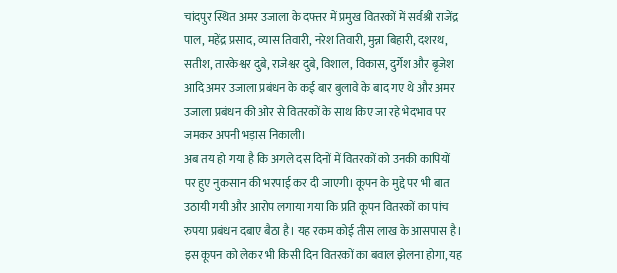चांदपुर स्थित अमर उजाला के दफ्तर में प्रमुख वितरकों में सर्वश्री राजेंद्र पाल, महेंद्र प्रसाद, व्यास तिवारी, नरेश तिवारी, मुन्ना बिहारी, दशरथ, सतीश, तारकेश्वर दुबे, राजेश्वर दुबे, विशाल, विकास, दुर्गेश और बृजेश आदि अमर उजाला प्रबंधन के कई बार बुलावे के बाद गए थे और अमर उजाला प्रबंधन की ओर से वितरकों के साथ किए जा रहे भेदभाव पर जमकर अपनी भड़ास निकाली।
अब तय हो गया है कि अगले दस दिनों में वितरकों को उनकी कापियों पर हुए नुकसान की भरपाई कर दी जाएगी। कूपन के मुद्दे पर भी बात उठायी गयी और आरोप लगाया गया कि प्रति कूपन वितरकों का पांच रुपया प्रबंधन दबाए बैठा है। यह रकम कोई तीस लाख के आसपास है। इस कूपन को लेकर भी किसी दिन वितरकों का बवाल झेलना होगा, यह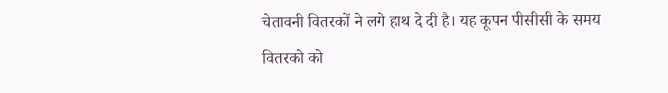चेतावनी वितरकों ने लगे हाथ दे दी है। यह कूपन पीसीसी के समय वितरको को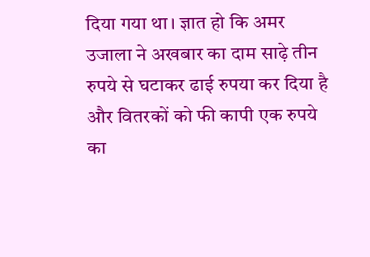दिया गया था। ज्ञात हो कि अमर उजाला ने अखबार का दाम साढ़े तीन रुपये से घटाकर ढाई रुपया कर दिया है और वितरकों को फी कापी एक रुपये का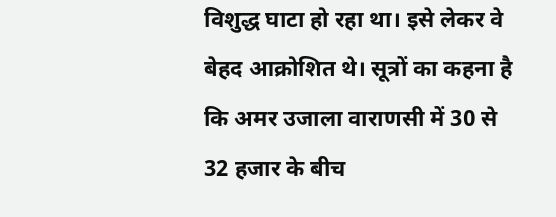विशुद्ध घाटा हो रहा था। इसे लेकर वे बेहद आक्रोशित थे। सूत्रों का कहना है कि अमर उजाला वाराणसी में 30 से 32 हजार के बीच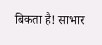बिकता है! साभार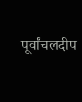पूर्वांचलदीप